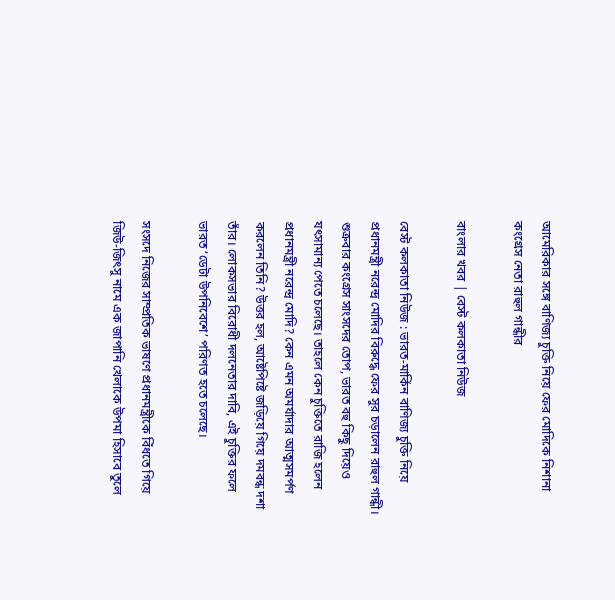আমেরিকার সঙ্গে বাণিজ্য চুক্তি নিয়ে ফের মোদিকে নিশানা কংগ্রেস নেতা রাহুল গান্ধীর

বাংলার খবর | বেস্ট কলকাতা নিউজ

বেস্ট কলকাতা নিউজ : ভারত-মার্কিন বাণিজ্য চুক্তি নিয়ে প্রধানমন্ত্রী নরেন্দ্র মোদির বিরুদ্ধে ফের সুর চড়ালেন রাহুল গান্ধী। শুক্রবার কংগ্রেস সাংসদের তোপ, ভারত বহু কিছু দিয়েও যৎসামান্য পেতে চলেছে। তাহলে কেন চুক্তিতে রাজি হলেন প্রধানমন্ত্রী নরেন্দ্র মোদি? কেন এমন অমর্যাদার আত্মসমর্পণ করলেন তিনি? উত্তর হল, আষ্টেপিষ্টে জড়িয়ে গিয়ে দমবন্ধ দশা তাঁর। লোকসভার বিরোধী দলনেতার দাবি, এই চুক্তির ফলে ভারত ‘ডেটা উপনিবেশে’ পরিণত হতে চলেছে।

সংসদে নিজের সাম্প্রতিক ভাষণে প্রধানমন্ত্রীকে বিঁধতে গিয়ে জিউ-জিৎসু নামে এক জাপানি খেলাকে উপমা হিসাবে তুলে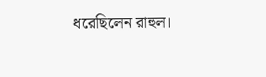ধরেছিলেন রাহুল।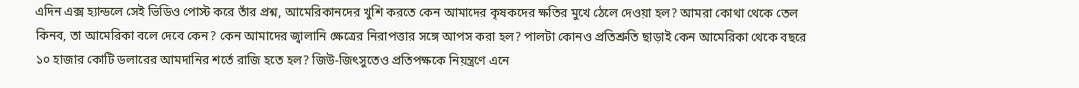এদিন এক্স হ্যান্ডলে সেই ভিডিও পোস্ট করে তাঁর প্রশ্ন, আমেরিকানদের খুশি করতে কেন আমাদের কৃষকদের ক্ষতির মুখে ঠেলে দেওয়া হল? আমরা কোথা থেকে তেল কিনব, তা আমেরিকা বলে দেবে কেন? কেন আমাদের জ্বালানি ক্ষেত্রের নিরাপত্তার সঙ্গে আপস করা হল? পালটা কোনও প্রতিশ্রুতি ছাড়াই কেন আমেরিকা থেকে বছরে ১০ হাজার কোটি ডলারের আমদানির শর্তে রাজি হতে হল? জিউ-জিৎসুতেও প্রতিপক্ষকে নিয়ন্ত্রণে এনে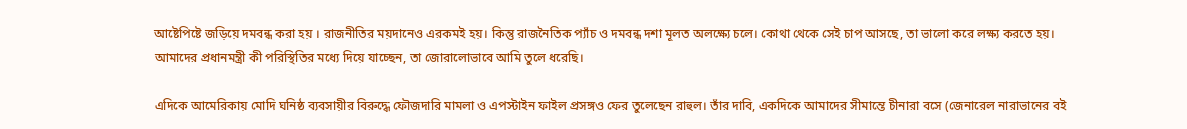আষ্টেপিষ্টে জড়িয়ে দমবন্ধ করা হয় । রাজনীতির ময়দানেও এরকমই হয়। কিন্তু রাজনৈতিক প্যাঁচ ও দমবন্ধ দশা মূলত অলক্ষ্যে চলে। কোথা থেকে সেই চাপ আসছে, তা ভালো করে লক্ষ্য করতে হয়। আমাদের প্রধানমন্ত্রী কী পরিস্থিতির মধ্যে দিয়ে যাচ্ছেন, তা জোরালোভাবে আমি তুলে ধরেছি।

এদিকে আমেরিকায় মোদি ঘনিষ্ঠ ব্যবসায়ীর বিরুদ্ধে ফৌজদারি মামলা ও এপস্টাইন ফাইল প্রসঙ্গও ফের তুলেছেন রাহুল। তাঁর দাবি, একদিকে আমাদের সীমান্তে চীনারা বসে (জেনারেল নারাভানের বই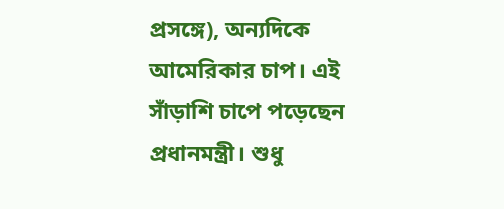প্রসঙ্গে), অন্যদিকে আমেরিকার চাপ। এই সাঁড়াশি চাপে পড়েছেন প্রধানমন্ত্রী। শুধু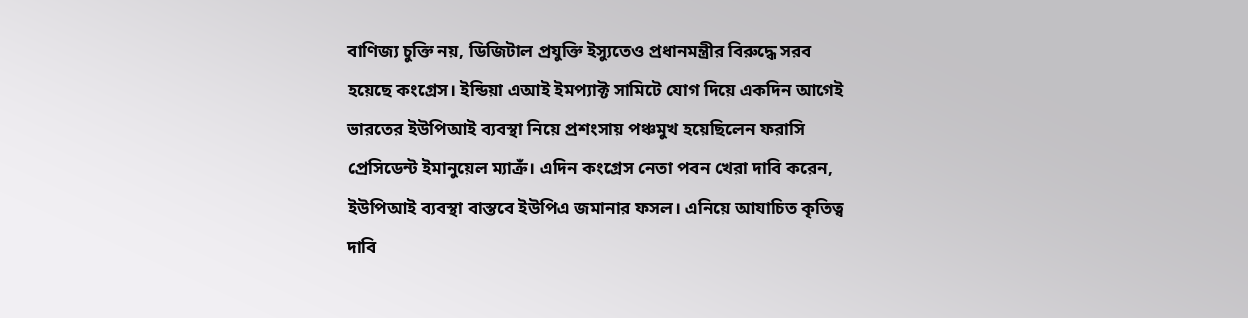বাণিজ্য চুক্তি নয়, ডিজিটাল প্রযুক্তি ইস্যুতেও প্রধানমন্ত্রীর বিরুদ্ধে সরব হয়েছে কংগ্রেস। ইন্ডিয়া এআই ইমপ্যাক্ট সামিটে যোগ দিয়ে একদিন আগেই ভারতের ইউপিআই ব্যবস্থা নিয়ে প্রশংসায় পঞ্চমুখ হয়েছিলেন ফরাসি প্রেসিডেন্ট ইমানুয়েল ম্যাক্রঁ। এদিন কংগ্রেস নেতা পবন খেরা দাবি করেন, ইউপিআই ব্যবস্থা বাস্তবে ইউপিএ জমানার ফসল। এনিয়ে আযাচিত কৃতিত্ব দাবি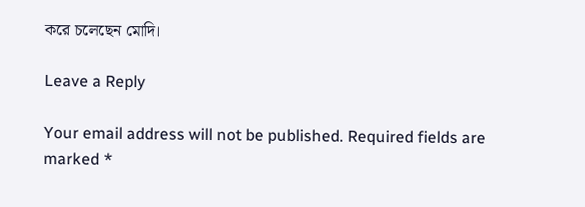করে চলেছেন মোদি।

Leave a Reply

Your email address will not be published. Required fields are marked *